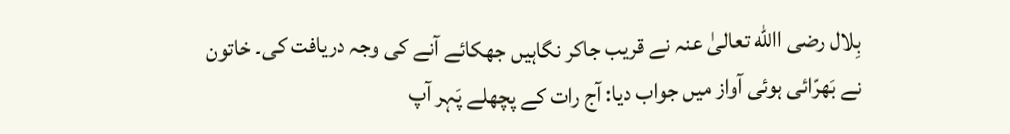بِلال رضی االله تعالیٰ عنہ نے قریب جاکر نگاہیں جھکائے آنے کی وجہ دریافت کی۔ خاتون نے بَھرّائی ہوئی آواز میں جواب دیا: آج رات کے پچھلے پَہر آپ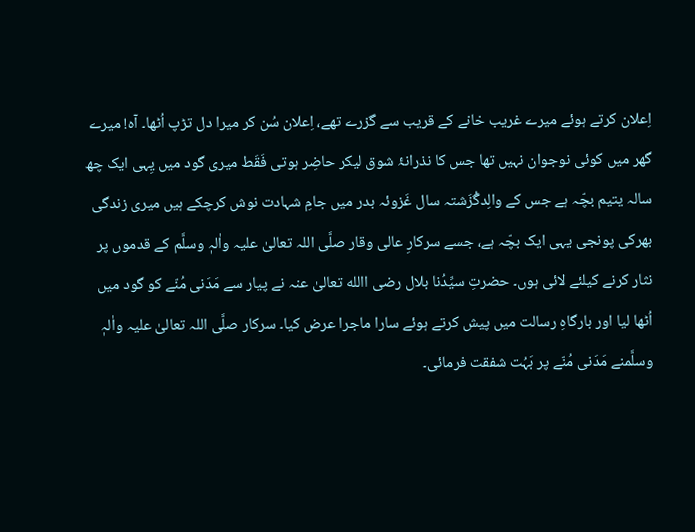اِعلان کرتے ہوئے میرے غریب خانے کے قریب سے گزرے تھے، اِعلان سُن کر میرا دل تڑپ اُٹھا۔ آہ! میرے گھر میں کوئی نوجوان نہیں تھا جس کا نذرانۂ شوق لیکر حاضِر ہوتی فَقَط میری گود میں یِہی ایک چھ سالہ یتیم بچّہ ہے جس کے والِدگُزَشتہ سال غَزوئہ بدر میں جامِ شہادت نوش کرچکے ہیں میری زندگی بھرکی پونجی یہی ایک بچّہ ہے، جسے سرکارِ عالی وقار صلَّی اللہ تعالیٰ علیہ واٰلہٖ وسلَّم کے قدموں پر نثار کرنے کیلئے لائی ہوں۔ حضرتِ سیِّدُنا بلال رضی االله تعالیٰ عنہ نے پیار سے مَدَنی مُنّے کو گود میں اُٹھا لیا اور بارگاہِ رسالت میں پیش کرتے ہوئے سارا ماجرا عرض کیا۔ سرکار صلَّی اللہ تعالیٰ علیہ واٰلہٖ وسلَّمنے مَدَنی مُنّے پر بَہُت شفقت فرمائی۔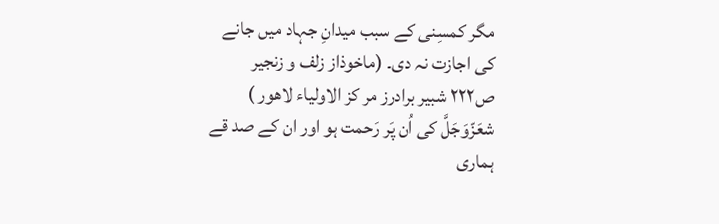مگر کمسِنی کے سبب میدانِ جہاد میں جانے کی اجازت نہ دی۔ (ماخوذاز زلف و زنجیر ص۲۲۲ شبیر برادرز مر کز الاولیاء لاھور )
شعَزّوَجَلَّ کی اُن پَر رَحمت ہو اور ان کے صد قے ہماری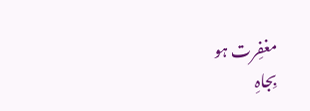مغفِرت ہو
بِجاہِ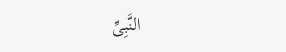النَّبِیِّ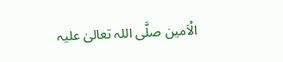الْاَمین صلَّی اللہ تعالیٰ علیہ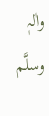واٰلہٖ وسلَّم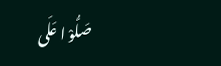صَلُّوْ ا عَلَی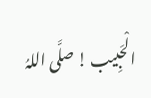الْحَبِیب ! صلَّی اللہُ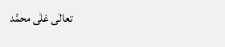تعالٰی عَلٰی محمَّد